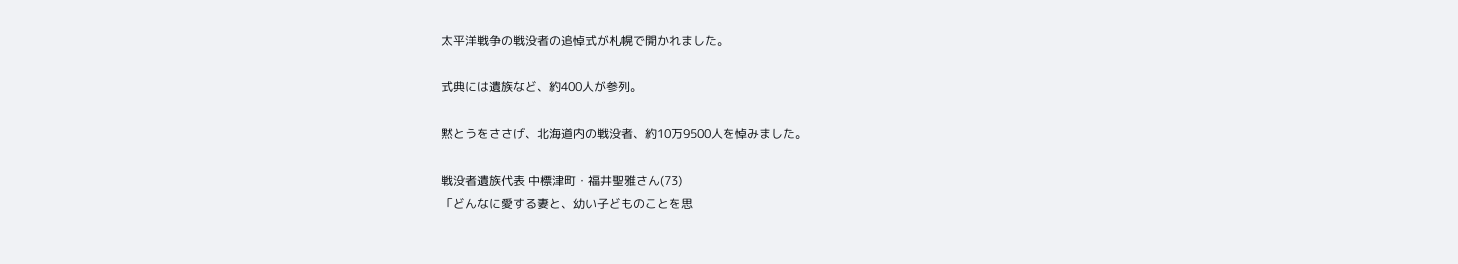太平洋戦争の戦没者の追悼式が札幌で開かれました。

式典には遺族など、約400人が参列。

黙とうをささげ、北海道内の戦没者、約10万9500人を悼みました。

戦没者遺族代表 中標津町・福井聖雅さん(73)
「どんなに愛する妻と、幼い子どものことを思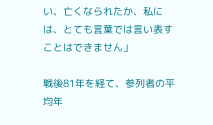い、亡くなられたか、私には、とても言葉では言い表すことはできません」

戦後81年を経て、参列者の平均年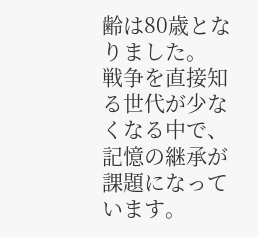齢は80歳となりました。
戦争を直接知る世代が少なくなる中で、記憶の継承が課題になっています。